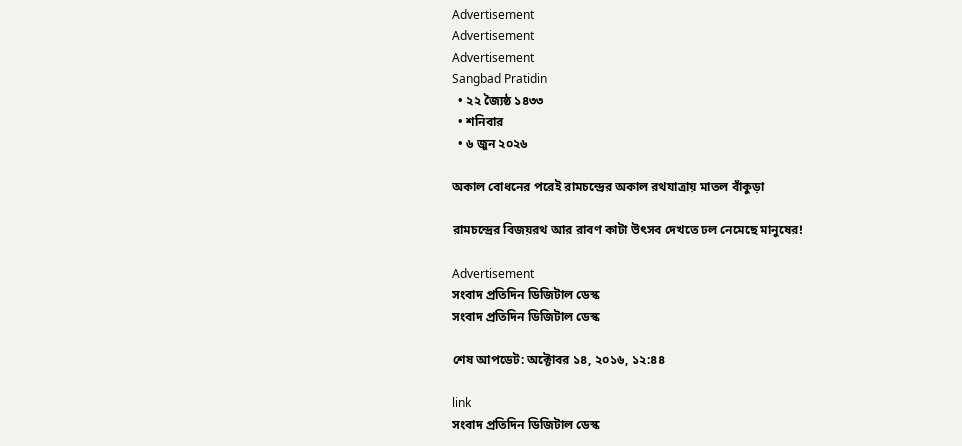Advertisement
Advertisement
Advertisement
Sangbad Pratidin
  • ২২ জ্যৈষ্ঠ ১৪৩৩
  • শনিবার
  • ৬ জুন ২০২৬

অকাল বোধনের পরেই রামচন্দ্রের অকাল রথযাত্রায় মাতল বাঁকুড়া

রামচন্দ্রের বিজয়রথ আর রাবণ কাটা উৎসব দেখতে ঢল নেমেছে মানুষের!

Advertisement
সংবাদ প্রতিদিন ডিজিটাল ডেস্ক
সংবাদ প্রতিদিন ডিজিটাল ডেস্ক

শেষ আপডেট: অক্টোবর ১৪, ২০১৬, ১২:৪৪

link
সংবাদ প্রতিদিন ডিজিটাল ডেস্ক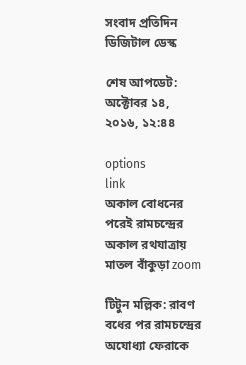সংবাদ প্রতিদিন ডিজিটাল ডেস্ক

শেষ আপডেট: অক্টোবর ১৪, ২০১৬, ১২:৪৪

options
link
অকাল বোধনের পরেই রামচন্দ্রের অকাল রথযাত্রায় মাতল বাঁকুড়া zoom

টিটুন মল্লিক: রাবণ বধের পর রামচন্দ্রের অযোধ্যা ফেরাকে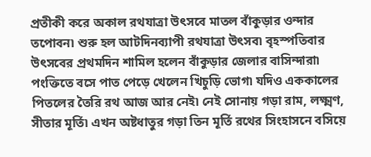প্রতীকী করে অকাল রথযাত্রা উৎসবে মাতল বাঁকুড়ার ওন্দার তপোবন৷ শুরু হল আটদিনব্যাপী রথযাত্রা উৎসব৷ বৃহস্পতিবার উৎসবের প্রথমদিন শামিল হলেন বাঁকুড়ার জেলার বাসিন্দারা৷ পংক্তিতে বসে পাত পেড়ে খেলেন খিচুড়ি ভোগ৷ যদিও এককালের পিতলের তৈরি রথ আজ আর নেই৷ নেই সোনায় গড়া রাম, লক্ষ্মণ, সীতার মূর্তি৷ এখন অষ্টধাতুর গড়া তিন মূর্তি রথের সিংহাসনে বসিয়ে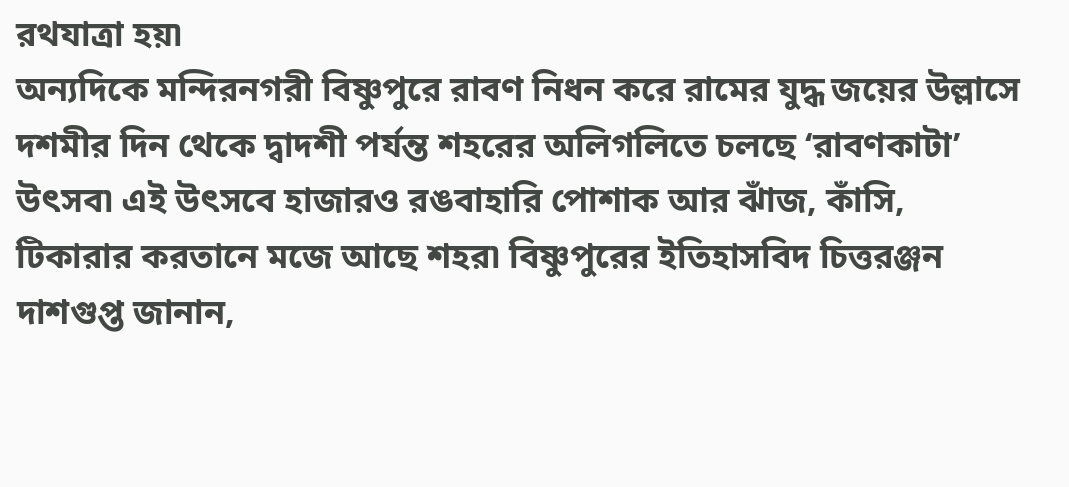রথযাত্রা হয়৷
অন্যদিকে মন্দিরনগরী বিষ্ণুপুরে রাবণ নিধন করে রামের যুদ্ধ জয়ের উল্লাসে দশমীর দিন থেকে দ্বাদশী পর্যন্ত শহরের অলিগলিতে চলছে ‘রাবণকাটা’ উৎসব৷ এই উৎসবে হাজারও রঙবাহারি পোশাক আর ঝাঁজ, কাঁসি, টিকারার করতানে মজে আছে শহর৷ বিষ্ণুপুরের ইতিহাসবিদ চিত্তরঞ্জন দাশগুপ্ত জানান,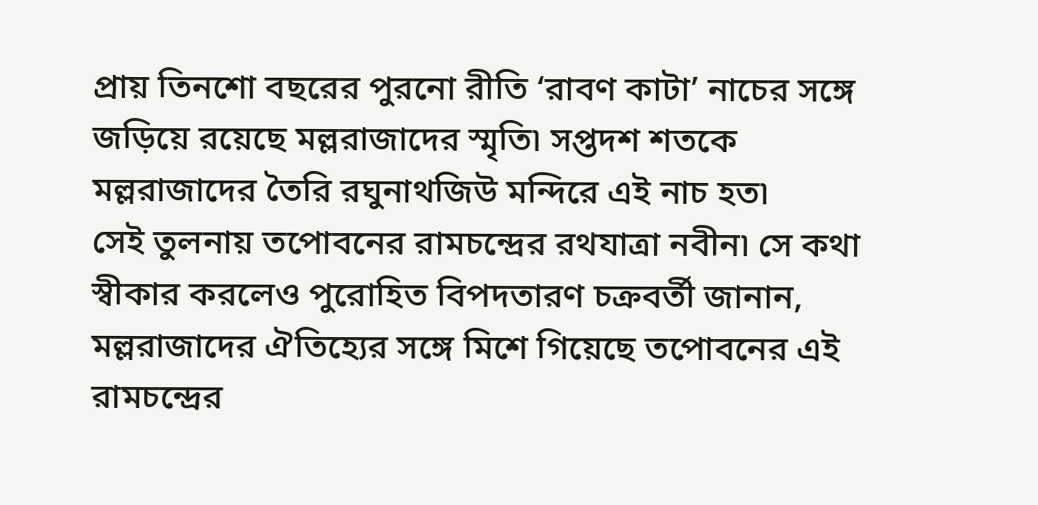প্রায় তিনশো বছরের পুরনো রীতি ‘রাবণ কাটা’ নাচের সঙ্গে জড়িয়ে রয়েছে মল্লরাজাদের স্মৃতি৷ সপ্তদশ শতকে মল্লরাজাদের তৈরি রঘুনাথজিউ মন্দিরে এই নাচ হত৷
সেই তুলনায় তপোবনের রামচন্দ্রের রথযাত্রা নবীন৷ সে কথা স্বীকার করলেও পুরোহিত বিপদতারণ চক্রবর্তী জানান, মল্লরাজাদের ঐতিহ্যের সঙ্গে মিশে গিয়েছে তপোবনের এই রামচন্দ্রের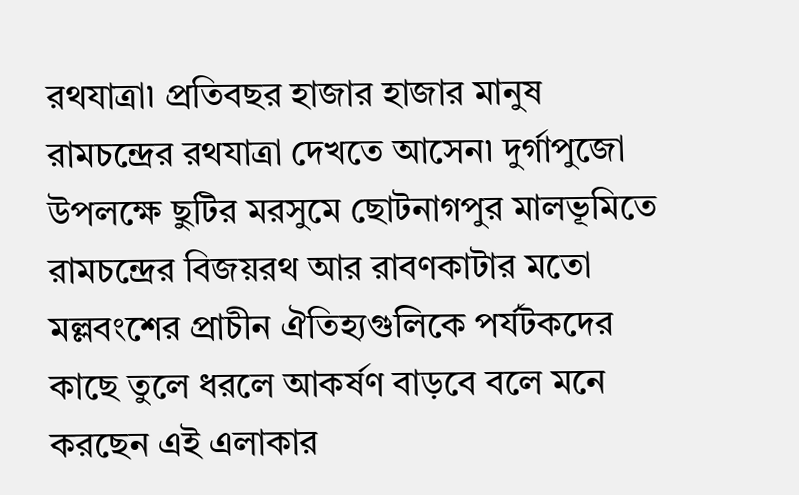রথযাত্রা৷ প্রতিবছর হাজার হাজার মানুষ রামচন্দ্রের রথযাত্রা দেখতে আসেন৷ দুর্গাপুজো উপলক্ষে ছুটির মরসুমে ছোটনাগপুর মালভূমিতে রামচন্দ্রের বিজয়রথ আর রাবণকাটার মতো মল্লবংশের প্রাচীন ঐতিহ্যগুলিকে পর্যটকদের কাছে তুলে ধরলে আকর্ষণ বাড়বে বলে মনে করছেন এই এলাকার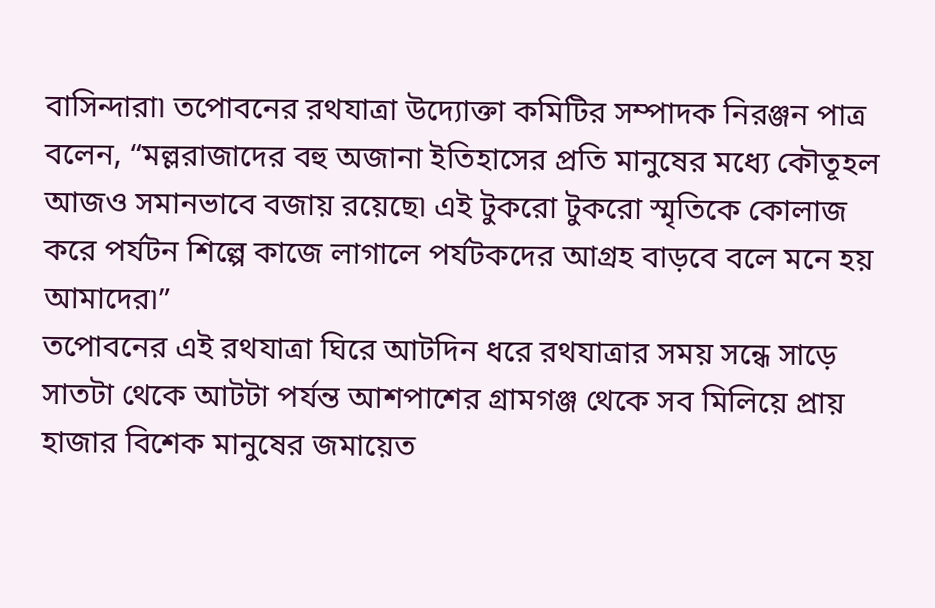বাসিন্দারা৷ তপোবনের রথযাত্রা উদ্যোক্তা কমিটির সম্পাদক নিরঞ্জন পাত্র বলেন, “মল্লরাজাদের বহু অজানা ইতিহাসের প্রতি মানুষের মধ্যে কৌতূহল আজও সমানভাবে বজায় রয়েছে৷ এই টুকরো টুকরো স্মৃতিকে কোলাজ করে পর্যটন শিল্পে কাজে লাগালে পর্যটকদের আগ্রহ বাড়বে বলে মনে হয় আমাদের৷”
তপোবনের এই রথযাত্রা ঘিরে আটদিন ধরে রথযাত্রার সময় সন্ধে সাড়ে সাতটা থেকে আটটা পর্যন্ত আশপাশের গ্রামগঞ্জ থেকে সব মিলিয়ে প্রায় হাজার বিশেক মানুষের জমায়েত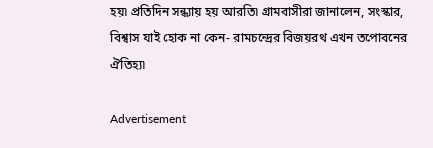হয়৷ প্রতিদিন সন্ধ্যায় হয় আরতি৷ গ্রামবাসীরা জানালেন, সংস্কার, বিশ্বাস যাই হোক না কেন- রামচন্দ্রের বিজয়রথ এখন তপোবনের ঐতিহ্য৷

Advertisement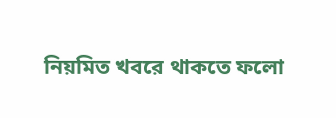নিয়মিত খবরে থাকতে ফলো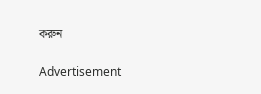করুন

Advertisement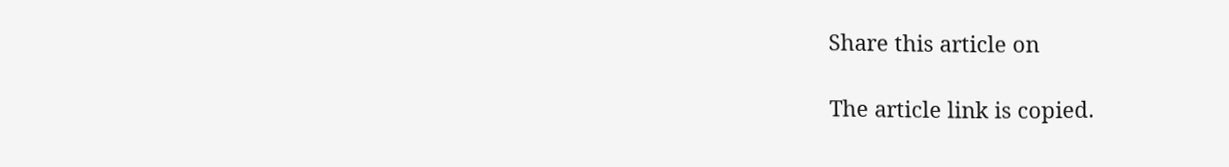Share this article on

The article link is copied.